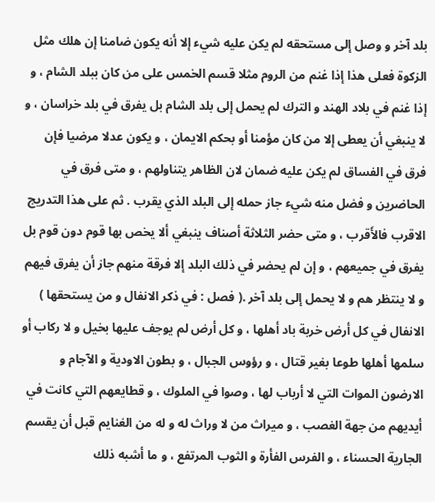بلد آخر و وصل إلى مستحقه لم يكن عليه شيء إلا أنه يكون ضامنا إن هلك مثل الزكوة فعلى هذا إذا غنم من الروم مثلا قسم الخمس على من كان ببلد الشام ، و إذا غنم في بلاد الهند و الترك لم يحمل إلى بلد الشام بل يفرق في بلد خراسان ، و لا ينبغي أن يعطى إلا من كان مؤمنا أو بحكم الايمان ، و يكون عدلا مرضيا فإن فرق في الفساق لم يكن عليه ضمان لان الظاهر يتناولهم ، و متى فرق في الحاضرين و فضل منه شيء جاز حمله إلى البلد الذي يقرب . ثم على هذا التدريج الاقرب فالأَقرب ، و متى حضر الثلاثة أصناف ينبغي ألا يخص بها قوم دون قوم بل يفرق في جميعهم ، و إن لم يحضر في ذلك البلد إلا فرقة منهم جاز أن يفرق فيهم و لا ينتظر هم و لا يحمل إلى بلد آخر .( فصل : في ذكر الانفال و من يستحقها ) الانفال في كل أرض خربة باد أهلها ، و كل أرض لم يوجف عليها بخيل و لا ركاب أو سلمها أهلها طوعا بغير قتال ، و رؤوس الجبال ، و بطون الاودية و الآجام و الارضون الموات التي لا أرباب لها ، وصوا في الملوك ، و قطايعهم التي كانت في أيديهم من جهة الغصب ، و ميراث من لا وراث له و له من الغنايم قبل أن يقسم الجارية الحسناء ، و الفرس الفأرة و الثوب المرتفع ، و ما أشبه ذلك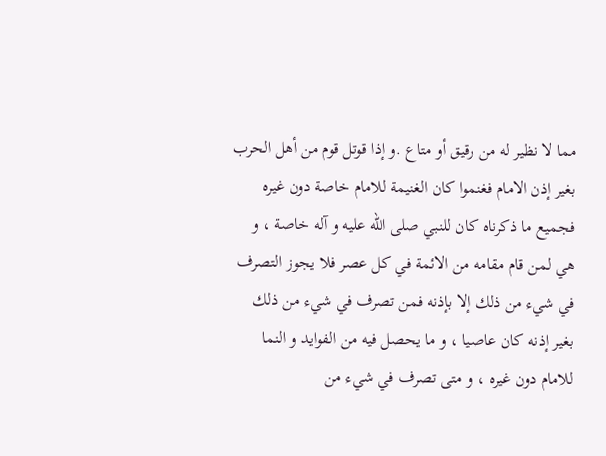مما لا نظير له من رقيق أو متاع .و إذا قوتل قوم من أهل الحرب بغير إذن الامام فغنموا كان الغنيمة للامام خاصة دون غيره فجميع ما ذكرناه كان للنبي صلى الله عليه و آله خاصة ، و هي لمن قام مقامه من الائمة في كل عصر فلا يجوز التصرف في شيء من ذلك إلا بإذنه فمن تصرف في شيء من ذلك بغير إذنه كان عاصيا ، و ما يحصل فيه من الفوايد و النما للامام دون غيره ، و متى تصرف في شيء من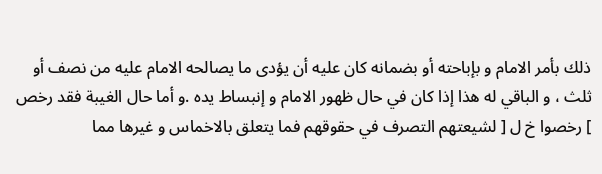ذلك بأمر الامام و بإباحته أو بضمانه كان عليه أن يؤدى ما يصالحه الامام عليه من نصف أو ثلث ، و الباقي له هذا إذا كان في حال ظهور الامام و إنبساط يده .و أما حال الغيبة فقد رخص ] رخصوا خ ل [ لشيعتهم التصرف في حقوقهم فما يتعلق بالاخماس و غيرها مما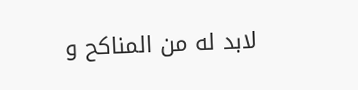لابد له من المناكح و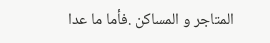المتاجر و المساكن .فأما ما عدا